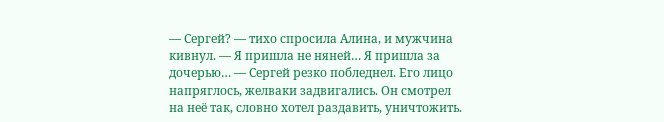— Сергей? — тихо спросила Алина, и мужчина кивнул. — Я пришла не няней… Я пришла за дочерью… — Сергей резко побледнел. Его лицо напряглось, желваки задвигались. Он смотрел на неё так, словно хотел раздавить, уничтожить.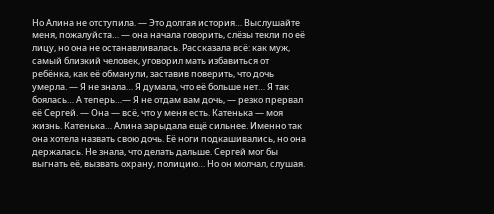Но Алина не отступила. — Это долгая история… Выслушайте меня, пожалуйста… — она начала говорить, слёзы текли по её лицу, но она не останавливалась. Рассказала всё: как муж, самый близкий человек, уговорил мать избавиться от ребёнка, как её обманули, заставив поверить, что дочь умерла. — Я не знала… Я думала, что её больше нет… Я так боялась… А теперь…— Я не отдам вам дочь, — резко прервал её Сергей. — Она — всё, что у меня есть. Катенька — моя жизнь. Катенька… Алина зарыдала ещё сильнее. Именно так она хотела назвать свою дочь. Её ноги подкашивались, но она держалась. Не знала, что делать дальше. Сергей мог бы выгнать её, вызвать охрану, полицию… Но он молчал, слушая.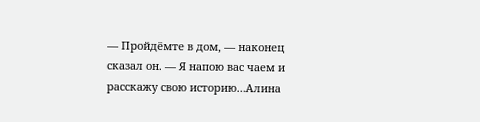— Пройдёмте в дом, — наконец сказал он. — Я напою вас чаем и расскажу свою историю…Алина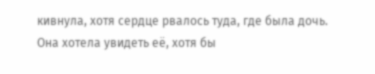кивнула, хотя сердце рвалось туда, где была дочь. Она хотела увидеть её, хотя бы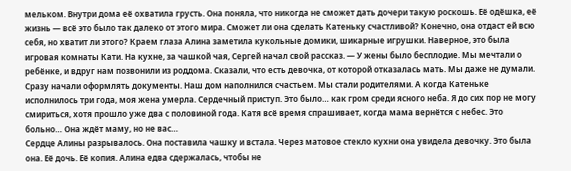мельком. Внутри дома её охватила грусть. Она поняла, что никогда не сможет дать дочери такую роскошь. Её одёшка, её жизнь — всё это было так далеко от этого мира. Сможет ли она сделать Катеньку счастливой? Конечно, она отдаст ей всю себя, но хватит ли этого? Краем глаза Алина заметила кукольные домики, шикарные игрушки. Наверное, это была игровая комнаты Кати. На кухне, за чашкой чая, Сергей начал свой рассказ. — У жены было бесплодие. Мы мечтали о ребёнке, и вдруг нам позвонили из роддома. Сказали, что есть девочка, от которой отказалась мать. Мы даже не думали. Сразу начали оформлять документы. Наш дом наполнился счастьем. Мы стали родителями. А когда Катеньке исполнилось три года, моя жена умерла. Сердечный приступ. Это было… как гром среди ясного неба. Я до сих пор не могу смириться, хотя прошло уже два с половиной года. Катя всё время спрашивает, когда мама вернётся с небес. Это больно… Она ждёт маму, но не вас…
Сердце Алины разрывалось. Она поставила чашку и встала. Через матовое стекло кухни она увидела девочку. Это была она. Её дочь. Её копия. Алина едва сдержалась, чтобы не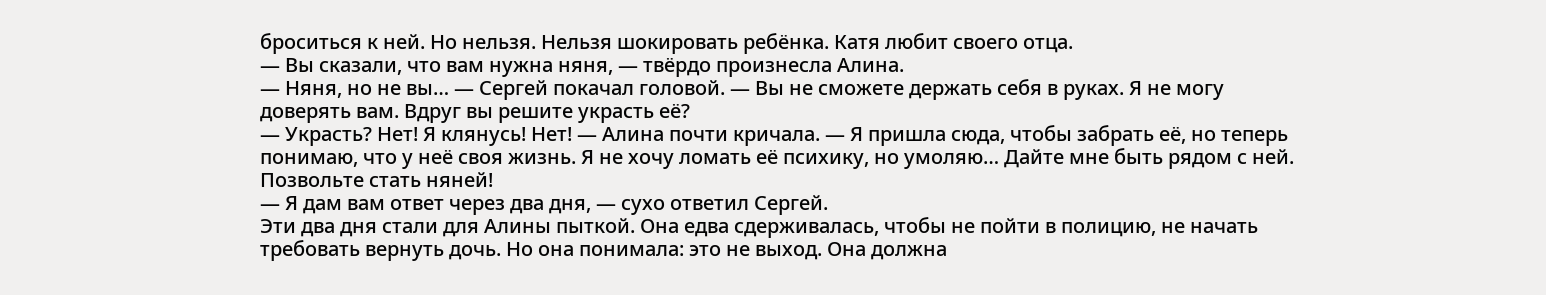броситься к ней. Но нельзя. Нельзя шокировать ребёнка. Катя любит своего отца.
— Вы сказали, что вам нужна няня, — твёрдо произнесла Алина.
— Няня, но не вы… — Сергей покачал головой. — Вы не сможете держать себя в руках. Я не могу доверять вам. Вдруг вы решите украсть её?
— Украсть? Нет! Я клянусь! Нет! — Алина почти кричала. — Я пришла сюда, чтобы забрать её, но теперь понимаю, что у неё своя жизнь. Я не хочу ломать её психику, но умоляю… Дайте мне быть рядом с ней. Позвольте стать няней!
— Я дам вам ответ через два дня, — сухо ответил Сергей.
Эти два дня стали для Алины пыткой. Она едва сдерживалась, чтобы не пойти в полицию, не начать требовать вернуть дочь. Но она понимала: это не выход. Она должна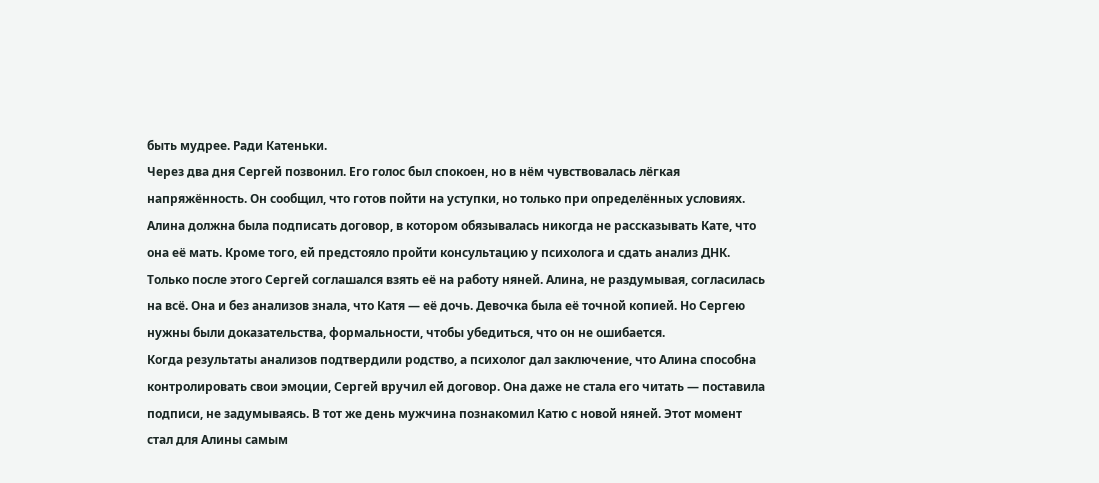быть мудрее. Ради Катеньки.
Через два дня Сергей позвонил. Его голос был спокоен, но в нём чувствовалась лёгкая напряжённость. Он сообщил, что готов пойти на уступки, но только при определённых условиях. Алина должна была подписать договор, в котором обязывалась никогда не рассказывать Кате, что она её мать. Кроме того, ей предстояло пройти консультацию у психолога и сдать анализ ДНК. Только после этого Сергей соглашался взять её на работу няней. Алина, не раздумывая, согласилась на всё. Она и без анализов знала, что Катя — её дочь. Девочка была её точной копией. Но Сергею нужны были доказательства, формальности, чтобы убедиться, что он не ошибается.
Когда результаты анализов подтвердили родство, а психолог дал заключение, что Алина способна контролировать свои эмоции, Сергей вручил ей договор. Она даже не стала его читать — поставила подписи, не задумываясь. В тот же день мужчина познакомил Катю с новой няней. Этот момент стал для Алины самым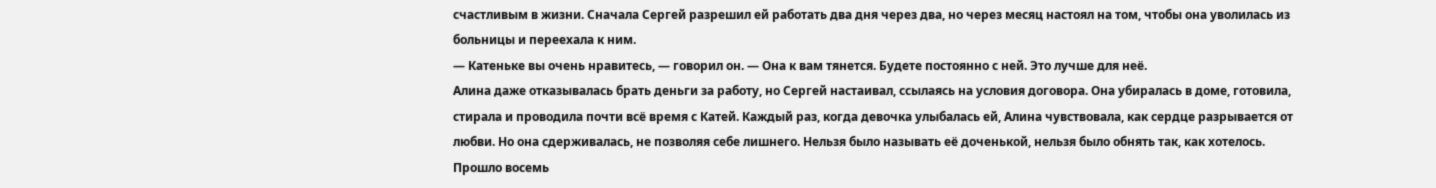счастливым в жизни. Сначала Сергей разрешил ей работать два дня через два, но через месяц настоял на том, чтобы она уволилась из больницы и переехала к ним.
— Катеньке вы очень нравитесь, — говорил он. — Она к вам тянется. Будете постоянно с ней. Это лучше для неё.
Алина даже отказывалась брать деньги за работу, но Сергей настаивал, ссылаясь на условия договора. Она убиралась в доме, готовила, стирала и проводила почти всё время с Катей. Каждый раз, когда девочка улыбалась ей, Алина чувствовала, как сердце разрывается от любви. Но она сдерживалась, не позволяя себе лишнего. Нельзя было называть её доченькой, нельзя было обнять так, как хотелось.
Прошло восемь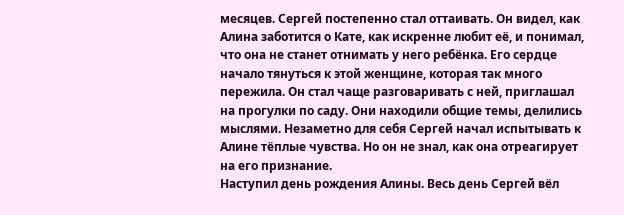месяцев. Сергей постепенно стал оттаивать. Он видел, как Алина заботится о Кате, как искренне любит её, и понимал, что она не станет отнимать у него ребёнка. Его сердце начало тянуться к этой женщине, которая так много пережила. Он стал чаще разговаривать с ней, приглашал на прогулки по саду. Они находили общие темы, делились мыслями. Незаметно для себя Сергей начал испытывать к Алине тёплые чувства. Но он не знал, как она отреагирует на его признание.
Наступил день рождения Алины. Весь день Сергей вёл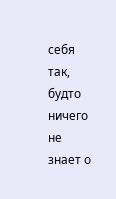себя так, будто ничего не знает о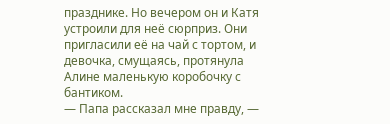празднике. Но вечером он и Катя устроили для неё сюрприз. Они пригласили её на чай с тортом, и девочка, смущаясь, протянула Алине маленькую коробочку с бантиком.
— Папа рассказал мне правду, —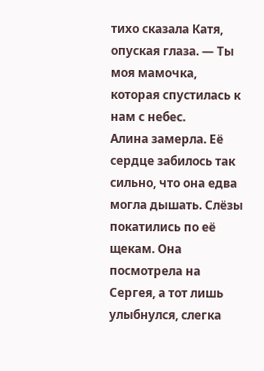тихо сказала Катя, опуская глаза. — Ты моя мамочка, которая спустилась к нам с небес.
Алина замерла. Её сердце забилось так сильно, что она едва могла дышать. Слёзы покатились по её щекам. Она посмотрела на Сергея, а тот лишь улыбнулся, слегка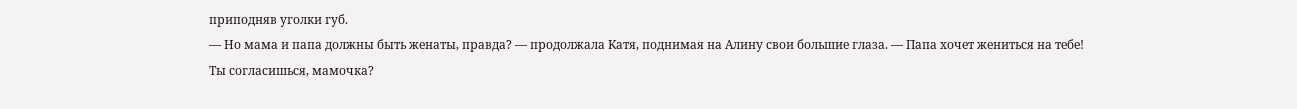приподняв уголки губ.
— Но мама и папа должны быть женаты, правда? — продолжала Катя, поднимая на Алину свои большие глаза. — Папа хочет жениться на тебе! Ты согласишься, мамочка?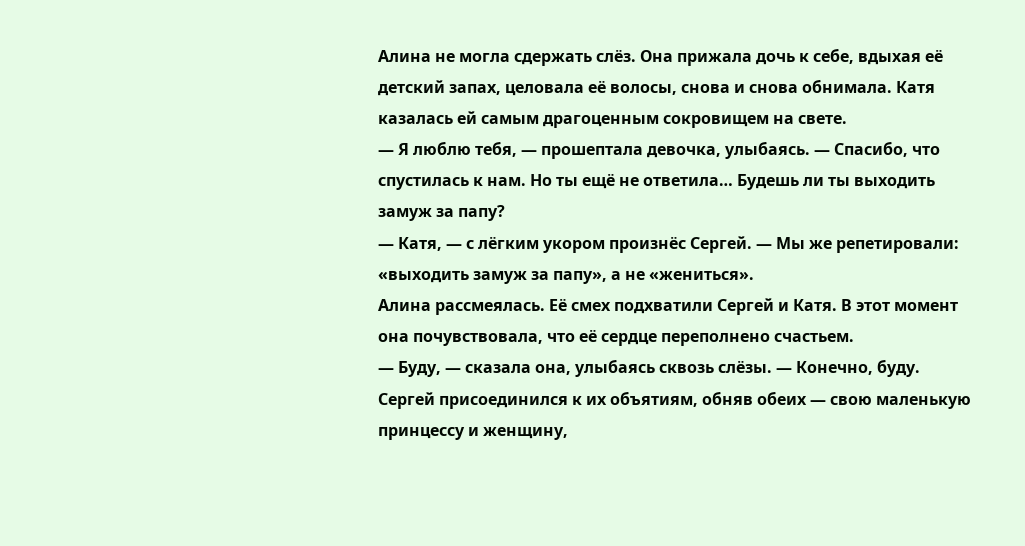Алина не могла сдержать слёз. Она прижала дочь к себе, вдыхая её детский запах, целовала её волосы, снова и снова обнимала. Катя казалась ей самым драгоценным сокровищем на свете.
— Я люблю тебя, — прошептала девочка, улыбаясь. — Спасибо, что спустилась к нам. Но ты ещё не ответила… Будешь ли ты выходить замуж за папу?
— Катя, — с лёгким укором произнёс Сергей. — Мы же репетировали: «выходить замуж за папу», а не «жениться».
Алина рассмеялась. Её смех подхватили Сергей и Катя. В этот момент она почувствовала, что её сердце переполнено счастьем.
— Буду, — сказала она, улыбаясь сквозь слёзы. — Конечно, буду.
Сергей присоединился к их объятиям, обняв обеих — свою маленькую принцессу и женщину,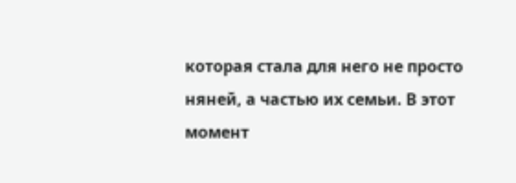которая стала для него не просто няней, а частью их семьи. В этот момент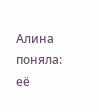Алина поняла: её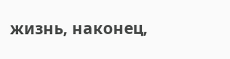жизнь, наконец,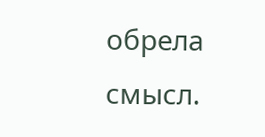обрела смысл.